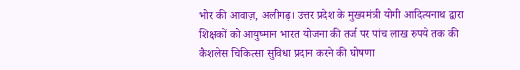भोर की आवाज़, अलीगढ़। उत्तर प्रदेश के मुख्यमंत्री योगी आदित्यनाथ द्वारा शिक्षकों को आयुष्मान भारत योजना की तर्ज पर पांच लाख रुपये तक की कैशलेस चिकित्सा सुविधा प्रदान करने की घोषणा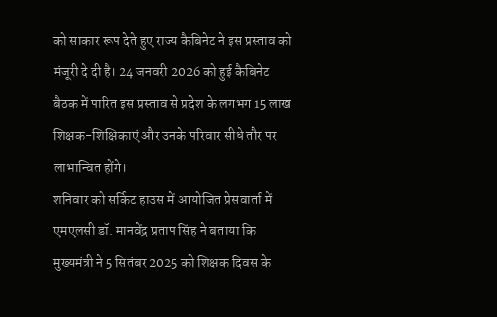को साकार रूप देते हुए राज्य कैबिनेट ने इस प्रस्ताव को मंजूरी दे दी है। 24 जनवरी 2026 को हुई कैबिनेट बैठक में पारित इस प्रस्ताव से प्रदेश के लगभग 15 लाख शिक्षक-शिक्षिकाएं और उनके परिवार सीधे तौर पर लाभान्वित होंगे।
शनिवार को सर्किट हाउस में आयोजित प्रेसवार्ता में एमएलसी डॉ. मानवेंद्र प्रताप सिंह ने बताया कि मुख्यमंत्री ने 5 सितंबर 2025 को शिक्षक दिवस के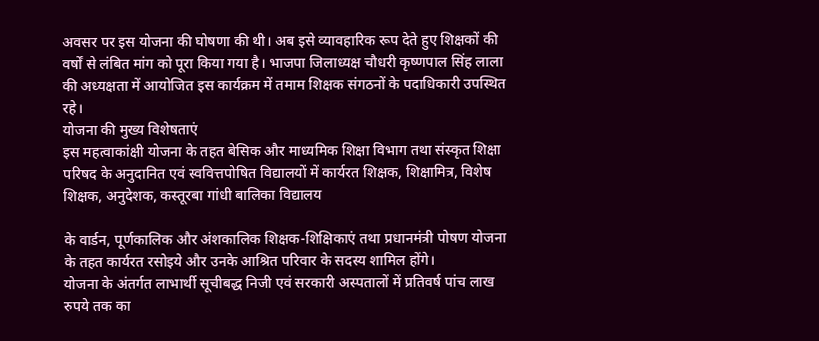अवसर पर इस योजना की घोषणा की थी। अब इसे व्यावहारिक रूप देते हुए शिक्षकों की वर्षों से लंबित मांग को पूरा किया गया है। भाजपा जिलाध्यक्ष चौधरी कृष्णपाल सिंह लाला की अध्यक्षता में आयोजित इस कार्यक्रम में तमाम शिक्षक संगठनों के पदाधिकारी उपस्थित रहे।
योजना की मुख्य विशेषताएं
इस महत्वाकांक्षी योजना के तहत बेसिक और माध्यमिक शिक्षा विभाग तथा संस्कृत शिक्षा परिषद के अनुदानित एवं स्ववित्तपोषित विद्यालयों में कार्यरत शिक्षक, शिक्षामित्र, विशेष शिक्षक, अनुदेशक, कस्तूरबा गांधी बालिका विद्यालय

के वार्डन, पूर्णकालिक और अंशकालिक शिक्षक-शिक्षिकाएं तथा प्रधानमंत्री पोषण योजना के तहत कार्यरत रसोइये और उनके आश्रित परिवार के सदस्य शामिल होंगे।
योजना के अंतर्गत लाभार्थी सूचीबद्ध निजी एवं सरकारी अस्पतालों में प्रतिवर्ष पांच लाख रुपये तक का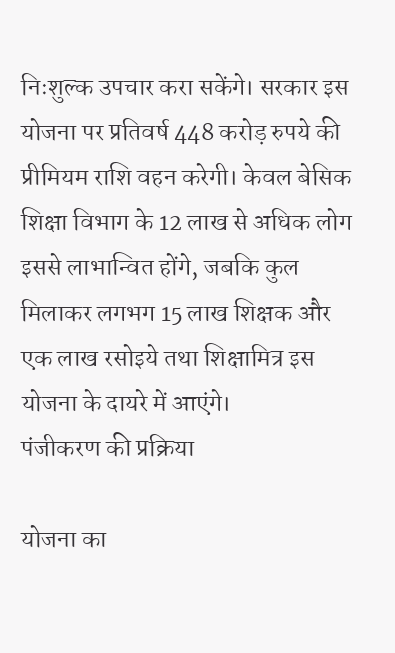निःशुल्क उपचार करा सकेंगे। सरकार इस योजना पर प्रतिवर्ष 448 करोड़ रुपये की प्रीमियम राशि वहन करेगी। केवल बेसिक शिक्षा विभाग के 12 लाख से अधिक लोग इससे लाभान्वित होंगे, जबकि कुल मिलाकर लगभग 15 लाख शिक्षक और एक लाख रसोइये तथा शिक्षामित्र इस योजना के दायरे में आएंगे।
पंजीकरण की प्रक्रिया

योजना का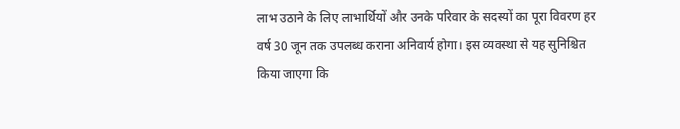लाभ उठाने के लिए लाभार्थियों और उनके परिवार के सदस्यों का पूरा विवरण हर वर्ष 30 जून तक उपलब्ध कराना अनिवार्य होगा। इस व्यवस्था से यह सुनिश्चित किया जाएगा कि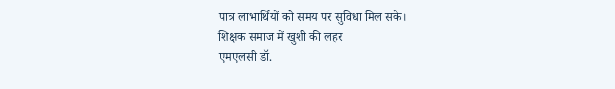पात्र लाभार्थियों को समय पर सुविधा मिल सके।
शिक्षक समाज में खुशी की लहर
एमएलसी डॉ.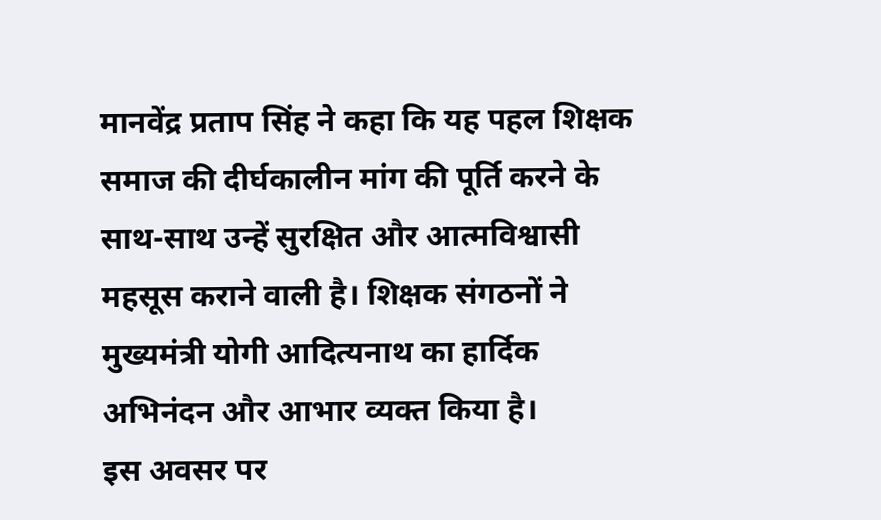मानवेंद्र प्रताप सिंह ने कहा कि यह पहल शिक्षक समाज की दीर्घकालीन मांग की पूर्ति करने के साथ-साथ उन्हें सुरक्षित और आत्मविश्वासी महसूस कराने वाली है। शिक्षक संगठनों ने मुख्यमंत्री योगी आदित्यनाथ का हार्दिक अभिनंदन और आभार व्यक्त किया है।
इस अवसर पर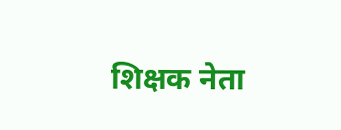शिक्षक नेता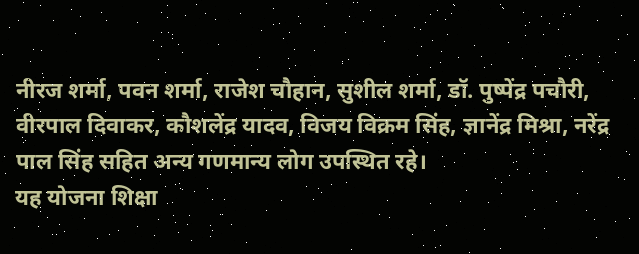नीरज शर्मा, पवन शर्मा, राजेश चौहान, सुशील शर्मा, डॉ. पुष्पेंद्र पचौरी, वीरपाल दिवाकर, कौशलेंद्र यादव, विजय विक्रम सिंह, ज्ञानेंद्र मिश्रा, नरेंद्र पाल सिंह सहित अन्य गणमान्य लोग उपस्थित रहे।
यह योजना शिक्षा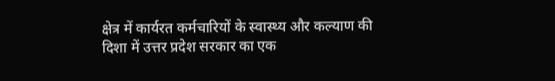क्षेत्र में कार्यरत कर्मचारियों के स्वास्थ्य और कल्याण की दिशा में उत्तर प्रदेश सरकार का एक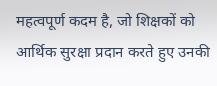महत्वपूर्ण कदम है, जो शिक्षकों को आर्थिक सुरक्षा प्रदान करते हुए उनकी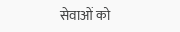सेवाओं को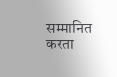सम्मानित करता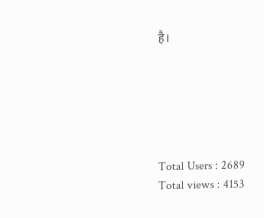है।






Total Users : 2689
Total views : 4153